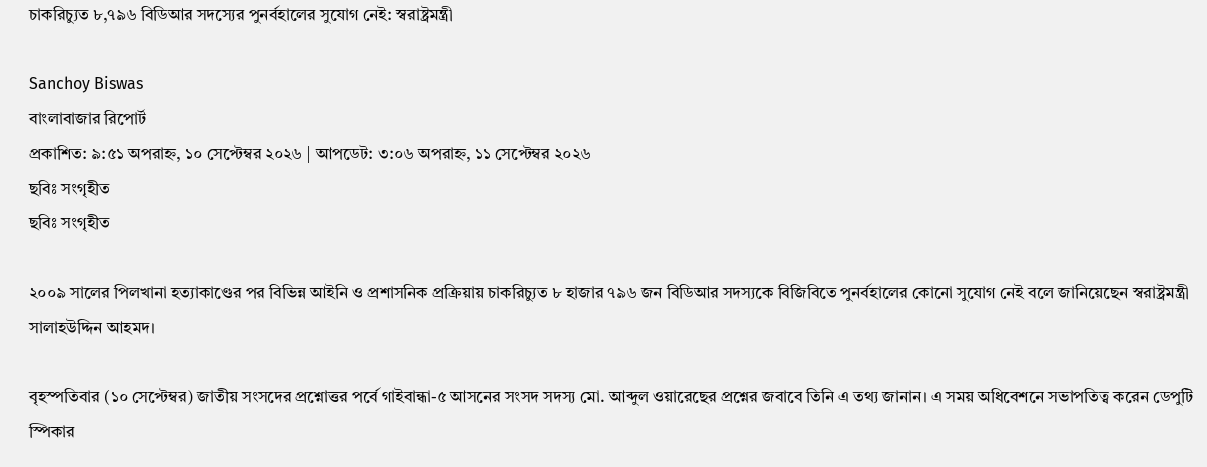চাকরিচ্যুত ৮,৭৯৬ বিডিআর সদস্যের পুনর্বহালের সুযোগ নেই: স্বরাষ্ট্রমন্ত্রী

Sanchoy Biswas
বাংলাবাজার রিপোর্ট
প্রকাশিত: ৯:৫১ অপরাহ্ন, ১০ সেপ্টেম্বর ২০২৬ | আপডেট: ৩:০৬ অপরাহ্ন, ১১ সেপ্টেম্বর ২০২৬
ছবিঃ সংগৃহীত
ছবিঃ সংগৃহীত

২০০৯ সালের পিলখানা হত্যাকাণ্ডের পর বিভিন্ন আইনি ও প্রশাসনিক প্রক্রিয়ায় চাকরিচ্যুত ৮ হাজার ৭৯৬ জন বিডিআর সদস্যকে বিজিবিতে পুনর্বহালের কোনো সুযোগ নেই বলে জানিয়েছেন স্বরাষ্ট্রমন্ত্রী সালাহউদ্দিন আহমদ।

বৃহস্পতিবার (১০ সেপ্টেম্বর) জাতীয় সংসদের প্রশ্নোত্তর পর্বে গাইবান্ধা-৫ আসনের সংসদ সদস্য মো. আব্দুল ওয়ারেছের প্রশ্নের জবাবে তিনি এ তথ্য জানান। এ সময় অধিবেশনে সভাপতিত্ব করেন ডেপুটি স্পিকার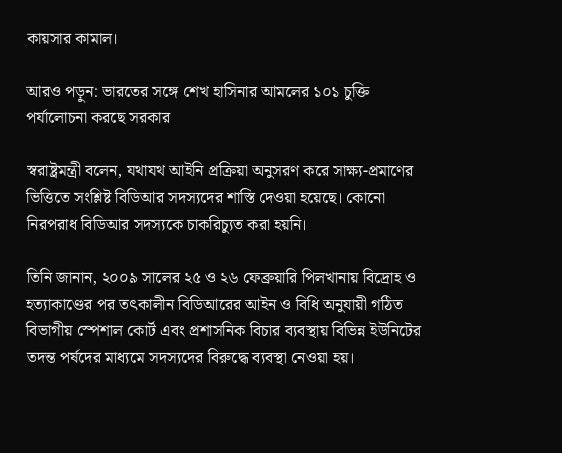কায়সার কামাল।

আরও পড়ুন: ভারতের সঙ্গে শেখ হাসিনার আমলের ১০১ চুক্তি পর্যালোচনা করছে সরকার

স্বরাষ্ট্রমন্ত্রী বলেন, যথাযথ আইনি প্রক্রিয়া অনুসরণ করে সাক্ষ্য-প্রমাণের ভিত্তিতে সংশ্লিষ্ট বিডিআর সদস্যদের শাস্তি দেওয়া হয়েছে। কোনো নিরপরাধ বিডিআর সদস্যকে চাকরিচ্যুত করা হয়নি।

তিনি জানান, ২০০৯ সালের ২৫ ও ২৬ ফেব্রুয়ারি পিলখানায় বিদ্রোহ ও হত্যাকাণ্ডের পর তৎকালীন বিডিআরের আইন ও বিধি অনুযায়ী গঠিত বিভাগীয় স্পেশাল কোর্ট এবং প্রশাসনিক বিচার ব্যবস্থায় বিভিন্ন ইউনিটের তদন্ত পর্ষদের মাধ্যমে সদস্যদের বিরুদ্ধে ব্যবস্থা নেওয়া হয়।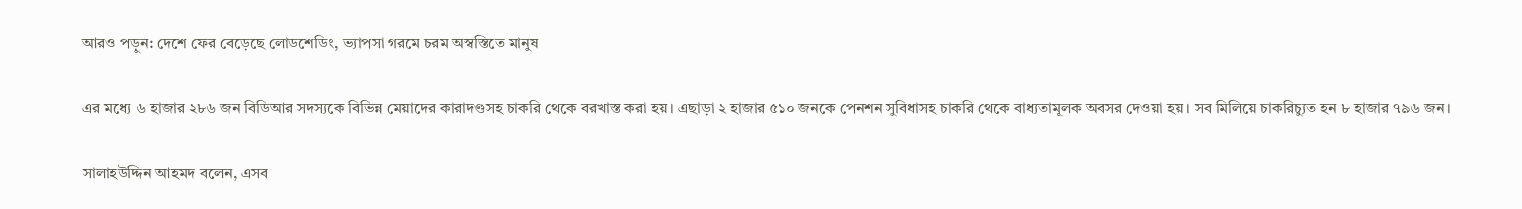আরও পড়ুন: দেশে ফের বেড়েছে লোডশেডিং, ভ্যাপসা গরমে চরম অস্বস্তিতে মানুষ

এর মধ্যে ৬ হাজার ২৮৬ জন বিডিআর সদস্যকে বিভিন্ন মেয়াদের কারাদণ্ডসহ চাকরি থেকে বরখাস্ত করা হয়। এছাড়া ২ হাজার ৫১০ জনকে পেনশন সুবিধাসহ চাকরি থেকে বাধ্যতামূলক অবসর দেওয়া হয়। সব মিলিয়ে চাকরিচ্যুত হন ৮ হাজার ৭৯৬ জন।

সালাহউদ্দিন আহমদ বলেন, এসব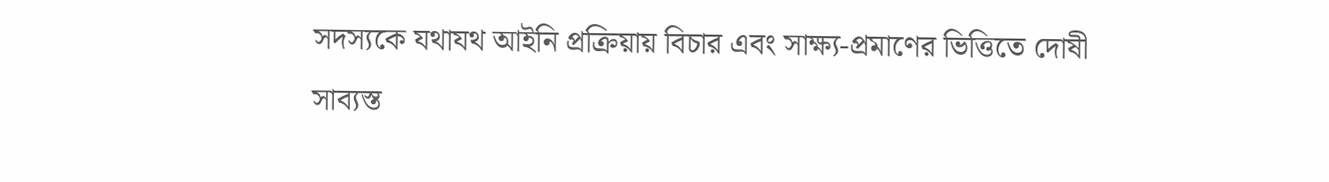সদস্যকে যথাযথ আইনি প্রক্রিয়ায় বিচার এবং সাক্ষ্য-প্রমাণের ভিত্তিতে দোষী সাব্যস্ত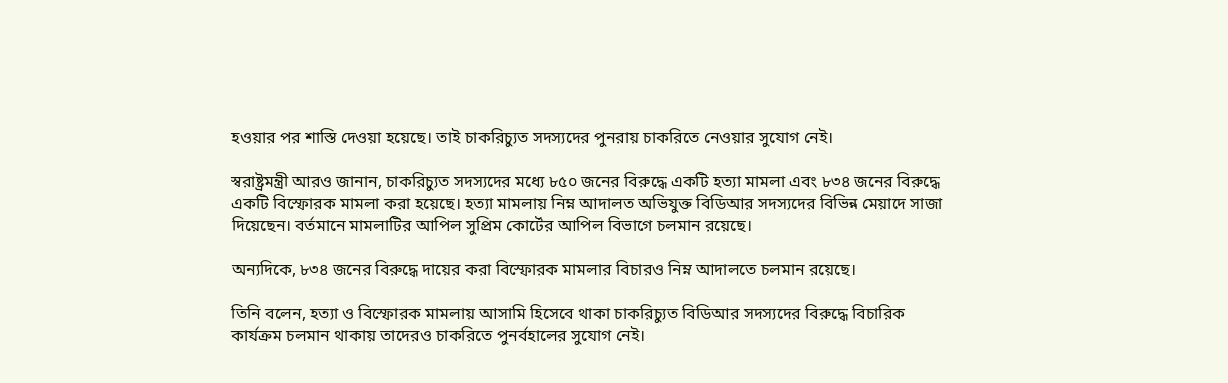হওয়ার পর শাস্তি দেওয়া হয়েছে। তাই চাকরিচ্যুত সদস্যদের পুনরায় চাকরিতে নেওয়ার সুযোগ নেই।

স্বরাষ্ট্রমন্ত্রী আরও জানান, চাকরিচ্যুত সদস্যদের মধ্যে ৮৫০ জনের বিরুদ্ধে একটি হত্যা মামলা এবং ৮৩৪ জনের বিরুদ্ধে একটি বিস্ফোরক মামলা করা হয়েছে। হত্যা মামলায় নিম্ন আদালত অভিযুক্ত বিডিআর সদস্যদের বিভিন্ন মেয়াদে সাজা দিয়েছেন। বর্তমানে মামলাটির আপিল সুপ্রিম কোর্টের আপিল বিভাগে চলমান রয়েছে।

অন্যদিকে, ৮৩৪ জনের বিরুদ্ধে দায়ের করা বিস্ফোরক মামলার বিচারও নিম্ন আদালতে চলমান রয়েছে।

তিনি বলেন, হত্যা ও বিস্ফোরক মামলায় আসামি হিসেবে থাকা চাকরিচ্যুত বিডিআর সদস্যদের বিরুদ্ধে বিচারিক কার্যক্রম চলমান থাকায় তাদেরও চাকরিতে পুনর্বহালের সুযোগ নেই।